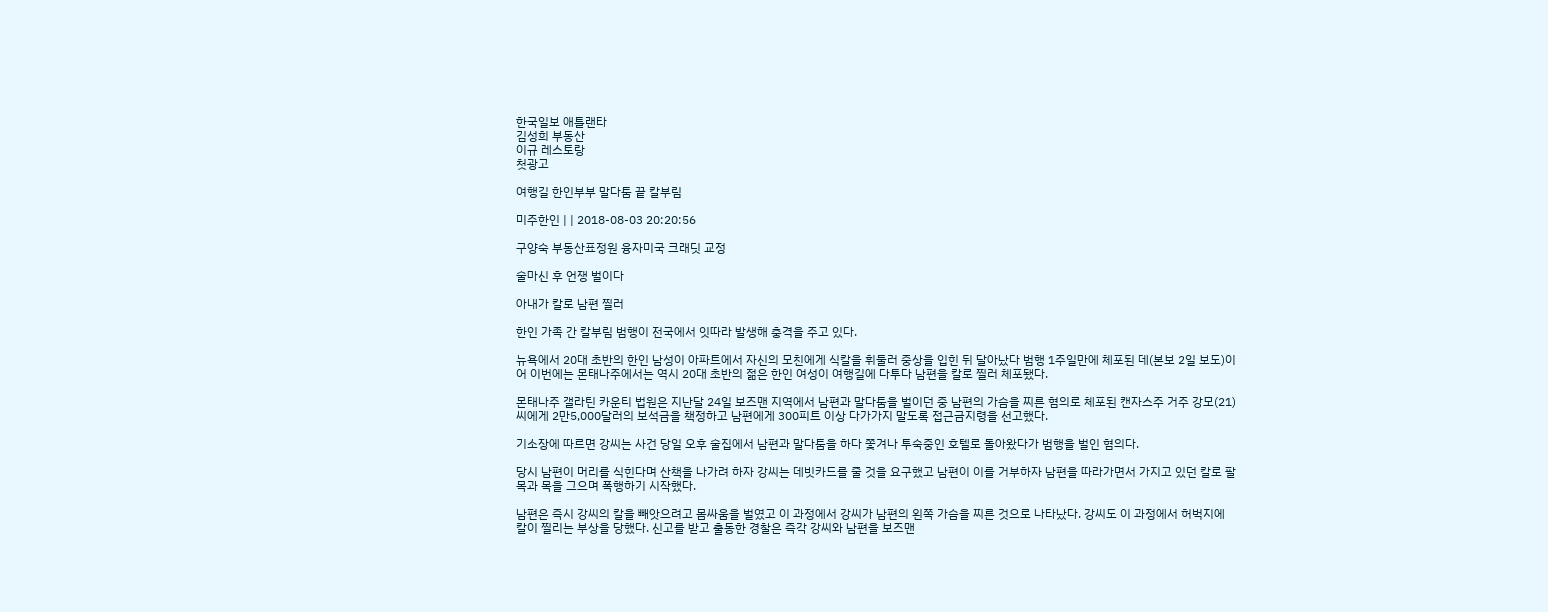한국일보 애틀랜타
김성희 부동산
이규 레스토랑
첫광고

여행길 한인부부 말다툼 끝 칼부림

미주한인 | | 2018-08-03 20:20:56

구양숙 부동산표정원 융자미국 크래딧 교정

술마신 후 언쟁 벌이다

아내가 칼로 남편 찔러

한인 가족 간 칼부림 범행이 전국에서 잇따라 발생해 충격을 주고 있다.

뉴욕에서 20대 초반의 한인 남성이 아파트에서 자신의 모친에게 식칼을 휘둘러 중상을 입힌 뒤 달아났다 범행 1주일만에 체포된 데(본보 2일 보도)이어 이번에는 몬태나주에서는 역시 20대 초반의 젊은 한인 여성이 여행길에 다투다 남편을 칼로 찔러 체포됐다.

몬태나주 갤라틴 카운티 법원은 지난달 24일 보즈맨 지역에서 남편과 말다툼을 벌이던 중 남편의 가슴을 찌른 혐의로 체포된 캔자스주 거주 강모(21)씨에게 2만5,000달러의 보석금을 책정하고 남편에게 300피트 이상 다가가지 말도록 접근금지령을 선고했다.

기소장에 따르면 강씨는 사건 당일 오후 술집에서 남편과 말다툼을 하다 쫓겨나 투숙중인 호텔로 돌아왔다가 범행을 벌인 혐의다.

당시 남편이 머리를 식힌다며 산책을 나가려 하자 강씨는 데빗카드를 줄 것을 요구했고 남편이 이를 거부하자 남편을 따라가면서 가지고 있던 칼로 팔목과 목을 그으며 폭행하기 시작했다.

남편은 즉시 강씨의 칼을 빼앗으려고 몸싸움을 벌였고 이 과정에서 강씨가 남편의 왼쪽 가슴을 찌른 것으로 나타났다. 강씨도 이 과정에서 허벅지에 칼이 찔리는 부상을 당했다. 신고를 받고 출동한 경찰은 즉각 강씨와 남편을 보즈맨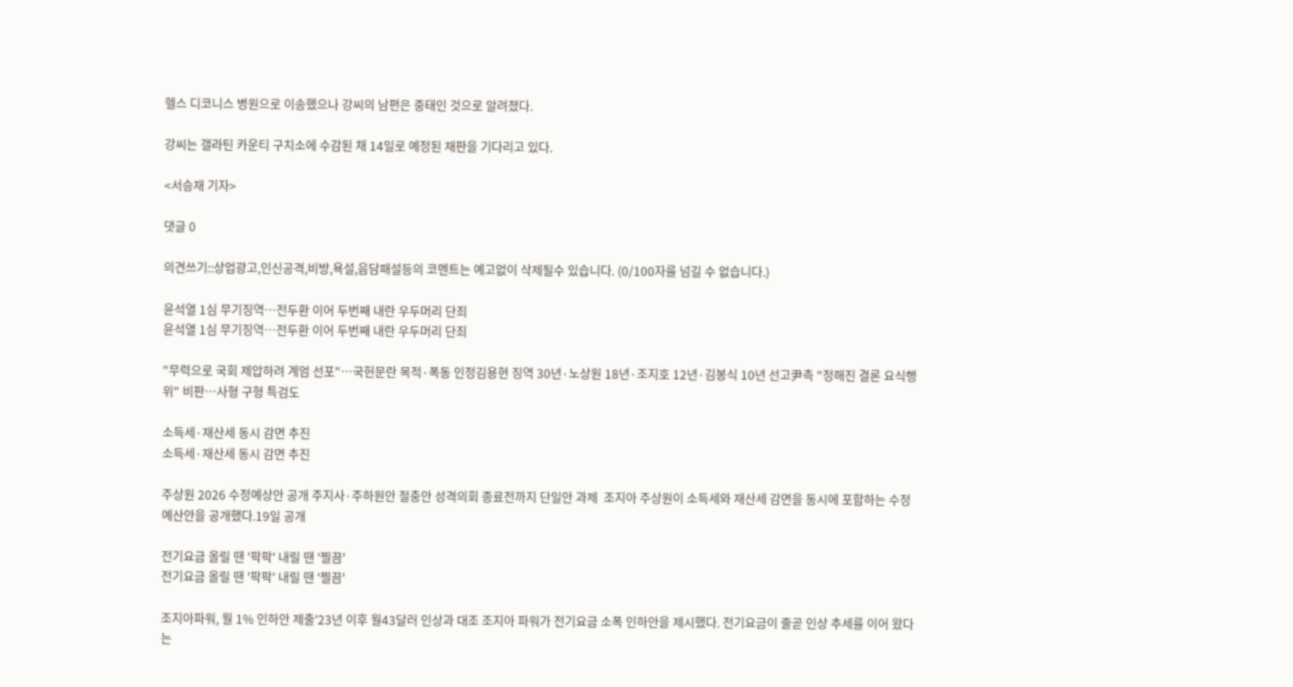헬스 디코니스 병원으로 이송했으나 강씨의 남편은 중태인 것으로 알려졌다.

강씨는 갤라틴 카운티 구치소에 수감된 채 14일로 예정된 재판을 기다리고 있다.

<서승재 기자>

댓글 0

의견쓰기::상업광고,인신공격,비방,욕설,음담패설등의 코멘트는 예고없이 삭제될수 있습니다. (0/100자를 넘길 수 없습니다.)

윤석열 1심 무기징역…전두환 이어 두번째 내란 우두머리 단죄
윤석열 1심 무기징역…전두환 이어 두번째 내란 우두머리 단죄

"무력으로 국회 제압하려 계엄 선포"…국헌문란 목적·폭동 인정김용현 징역 30년·노상원 18년·조지호 12년·김봉식 10년 선고尹측 "정해진 결론 요식행위" 비판…사형 구형 특검도

소득세·재산세 동시 감면 추진
소득세·재산세 동시 감면 추진

주상원 2026 수정예상안 공개 주지사·주하원안 절충안 성격의회 종료전까지 단일안 과제  조지아 주상원이 소득세와 재산세 감면을 동시에 포함하는 수정 예산안을 공개했다.19일 공개

전기요금 올릴 땐 '팍팍' 내릴 땐 '찔끔'
전기요금 올릴 땐 '팍팍' 내릴 땐 '찔끔'

조지아파워, 월 1% 인하안 제출'23년 이후 월43달러 인상과 대조 조지아 파워가 전기요금 소폭 인하안을 제시했다. 전기요금이 줄곧 인상 추세를 이어 왔다는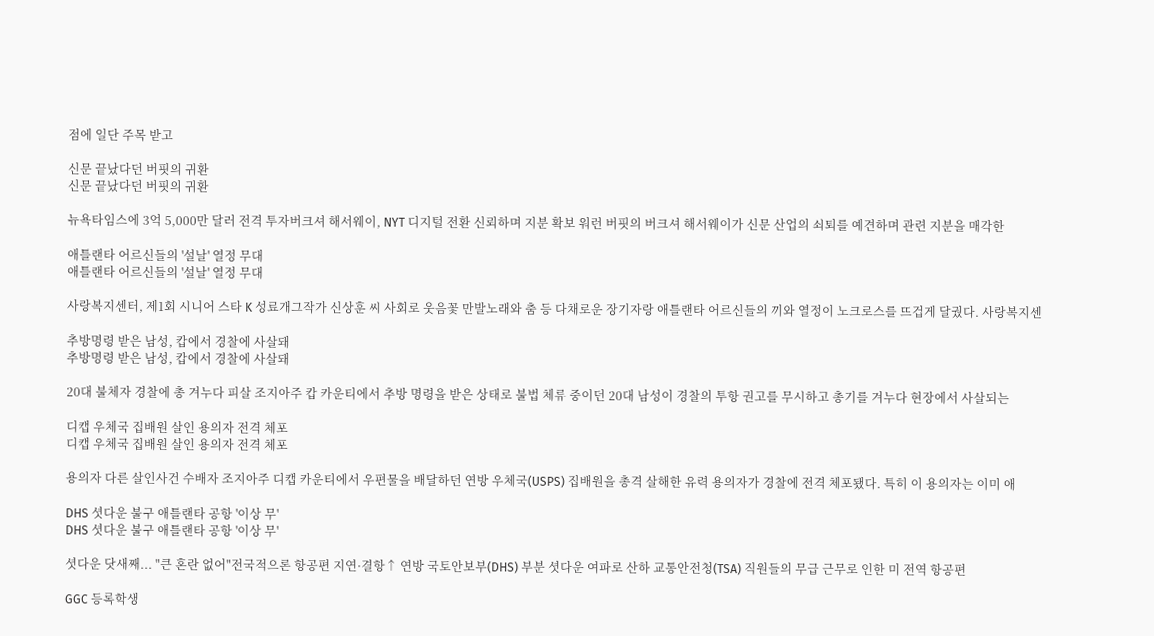점에 일단 주목 받고

신문 끝났다던 버핏의 귀환
신문 끝났다던 버핏의 귀환

뉴욕타임스에 3억 5,000만 달러 전격 투자버크셔 해서웨이, NYT 디지털 전환 신뢰하며 지분 확보 워런 버핏의 버크셔 해서웨이가 신문 산업의 쇠퇴를 예견하며 관련 지분을 매각한

애틀랜타 어르신들의 '설날' 열정 무대
애틀랜타 어르신들의 '설날' 열정 무대

사랑복지센터, 제1회 시니어 스타 K 성료개그작가 신상훈 씨 사회로 웃음꽃 만발노래와 춤 등 다채로운 장기자랑 애틀랜타 어르신들의 끼와 열정이 노크로스를 뜨겁게 달궜다. 사랑복지센

추방명령 받은 남성, 캅에서 경찰에 사살돼
추방명령 받은 남성, 캅에서 경찰에 사살돼

20대 불체자 경찰에 총 겨누다 피살 조지아주 캅 카운티에서 추방 명령을 받은 상태로 불법 체류 중이던 20대 남성이 경찰의 투항 권고를 무시하고 총기를 겨누다 현장에서 사살되는

디캡 우체국 집배원 살인 용의자 전격 체포
디캡 우체국 집배원 살인 용의자 전격 체포

용의자 다른 살인사건 수배자 조지아주 디캡 카운티에서 우편물을 배달하던 연방 우체국(USPS) 집배원을 총격 살해한 유력 용의자가 경찰에 전격 체포됐다. 특히 이 용의자는 이미 애

DHS 셧다운 불구 애틀랜타 공항 '이상 무'
DHS 셧다운 불구 애틀랜타 공항 '이상 무'

셧다운 닷새째... "큰 혼란 없어"전국적으론 항공편 지연·결항↑ 연방 국토안보부(DHS) 부분 셧다운 여파로 산하 교통안전청(TSA) 직원들의 무급 근무로 인한 미 전역 항공편

GGC 등록학생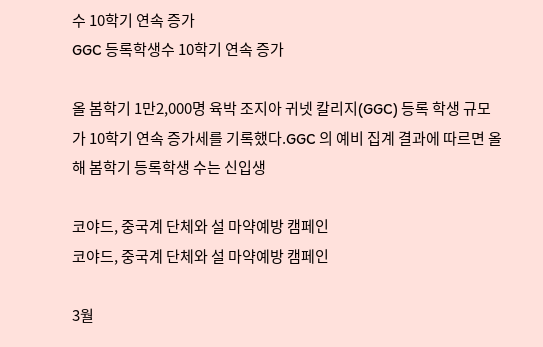수 10학기 연속 증가
GGC 등록학생수 10학기 연속 증가

올 봄학기 1만2,000명 육박 조지아 귀넷 칼리지(GGC) 등록 학생 규모가 10학기 연속 증가세를 기록했다.GGC 의 예비 집계 결과에 따르면 올해 봄학기 등록학생 수는 신입생

코야드, 중국계 단체와 설 마약예방 캠페인
코야드, 중국계 단체와 설 마약예방 캠페인

3월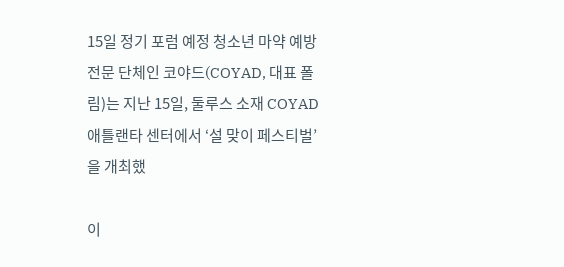15일 정기 포럼 예정 청소년 마약 예방 전문 단체인 코야드(COYAD, 대표 폴 림)는 지난 15일, 둘루스 소재 COYAD 애틀랜타 센터에서 ‘설 맞이 페스티벌’을 개최했

이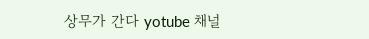상무가 간다 yotube 채널